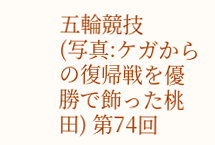五輪競技
(写真:ケガからの復帰戦を優勝で飾った桃田) 第74回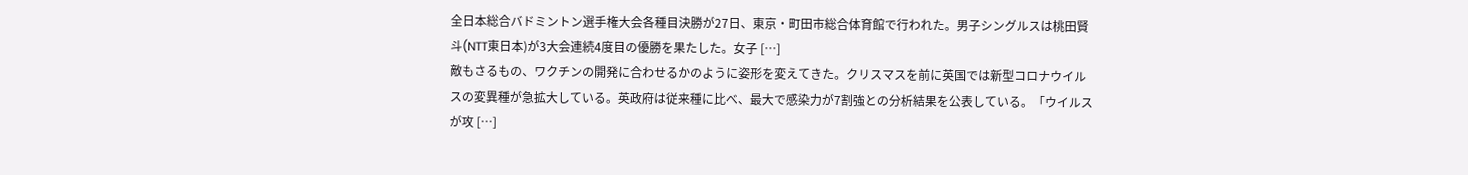全日本総合バドミントン選手権大会各種目決勝が27日、東京・町田市総合体育館で行われた。男子シングルスは桃田賢斗(NTT東日本)が3大会連続4度目の優勝を果たした。女子 […]
敵もさるもの、ワクチンの開発に合わせるかのように姿形を変えてきた。クリスマスを前に英国では新型コロナウイルスの変異種が急拡大している。英政府は従来種に比べ、最大で感染力が7割強との分析結果を公表している。「ウイルスが攻 […]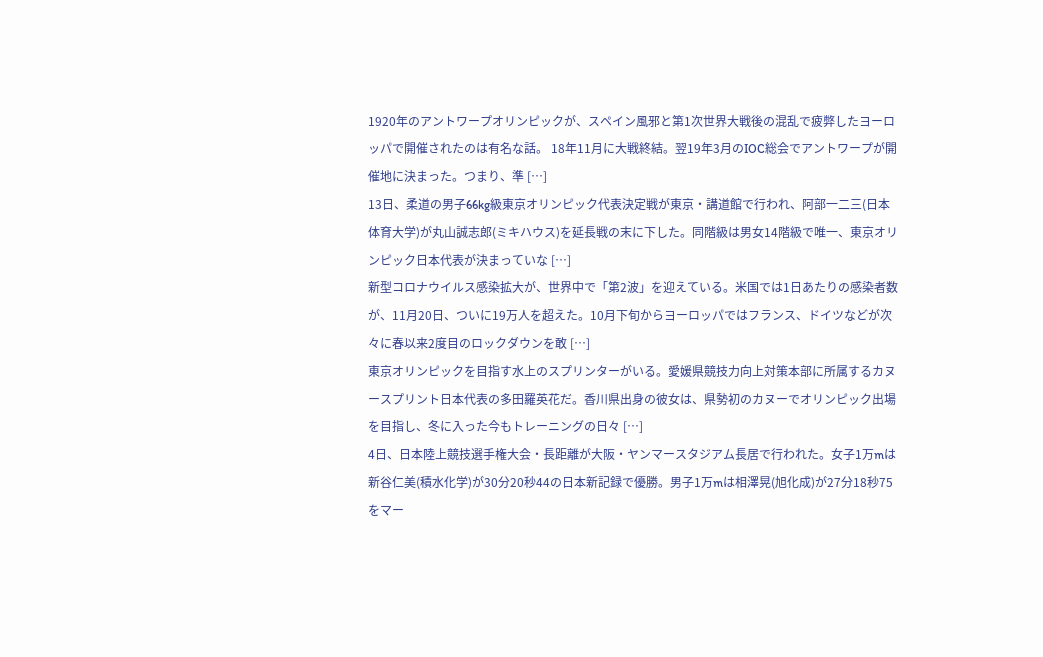1920年のアントワープオリンピックが、スペイン風邪と第1次世界大戦後の混乱で疲弊したヨーロッパで開催されたのは有名な話。 18年11月に大戦終結。翌19年3月のIOC総会でアントワープが開催地に決まった。つまり、準 […]
13日、柔道の男子66kg級東京オリンピック代表決定戦が東京・講道館で行われ、阿部一二三(日本体育大学)が丸山誠志郎(ミキハウス)を延長戦の末に下した。同階級は男女14階級で唯一、東京オリンピック日本代表が決まっていな […]
新型コロナウイルス感染拡大が、世界中で「第2波」を迎えている。米国では1日あたりの感染者数が、11月20日、ついに19万人を超えた。10月下旬からヨーロッパではフランス、ドイツなどが次々に春以来2度目のロックダウンを敢 […]
東京オリンピックを目指す水上のスプリンターがいる。愛媛県競技力向上対策本部に所属するカヌースプリント日本代表の多田羅英花だ。香川県出身の彼女は、県勢初のカヌーでオリンピック出場を目指し、冬に入った今もトレーニングの日々 […]
4日、日本陸上競技選手権大会・長距離が大阪・ヤンマースタジアム長居で行われた。女子1万mは新谷仁美(積水化学)が30分20秒44の日本新記録で優勝。男子1万mは相澤晃(旭化成)が27分18秒75をマー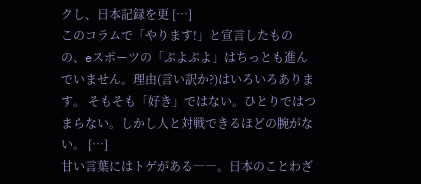クし、日本記録を更 […]
このコラムで「やります!」と宣言したものの、eスポーツの「ぷよぷよ」はちっとも進んでいません。理由(言い訳か?)はいろいろあります。 そもそも「好き」ではない。ひとりではつまらない。しかし人と対戦できるほどの腕がない。 […]
甘い言葉にはトゲがある――。日本のことわざ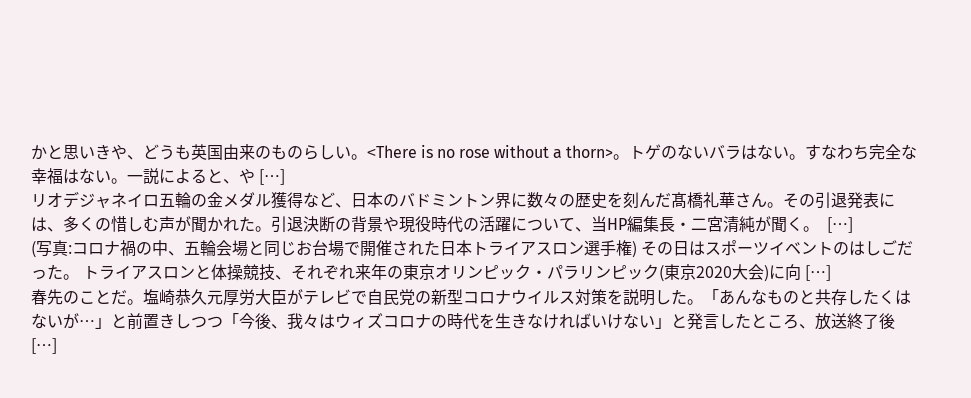かと思いきや、どうも英国由来のものらしい。<There is no rose without a thorn>。トゲのないバラはない。すなわち完全な幸福はない。一説によると、や […]
リオデジャネイロ五輪の金メダル獲得など、日本のバドミントン界に数々の歴史を刻んだ髙橋礼華さん。その引退発表には、多くの惜しむ声が聞かれた。引退決断の背景や現役時代の活躍について、当HP編集長・二宮清純が聞く。  […]
(写真:コロナ禍の中、五輪会場と同じお台場で開催された日本トライアスロン選手権) その日はスポーツイベントのはしごだった。 トライアスロンと体操競技、それぞれ来年の東京オリンピック・パラリンピック(東京2020大会)に向 […]
春先のことだ。塩崎恭久元厚労大臣がテレビで自民党の新型コロナウイルス対策を説明した。「あんなものと共存したくはないが…」と前置きしつつ「今後、我々はウィズコロナの時代を生きなければいけない」と発言したところ、放送終了後 […]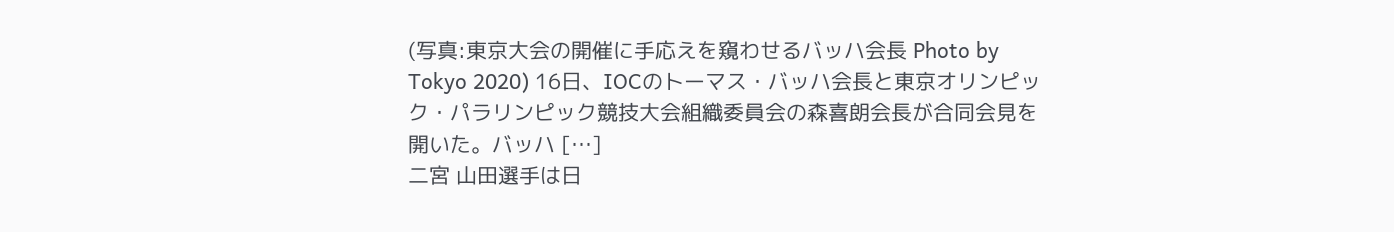(写真:東京大会の開催に手応えを窺わせるバッハ会長 Photo by Tokyo 2020) 16日、IOCのトーマス・バッハ会長と東京オリンピック・パラリンピック競技大会組織委員会の森喜朗会長が合同会見を開いた。バッハ […]
二宮 山田選手は日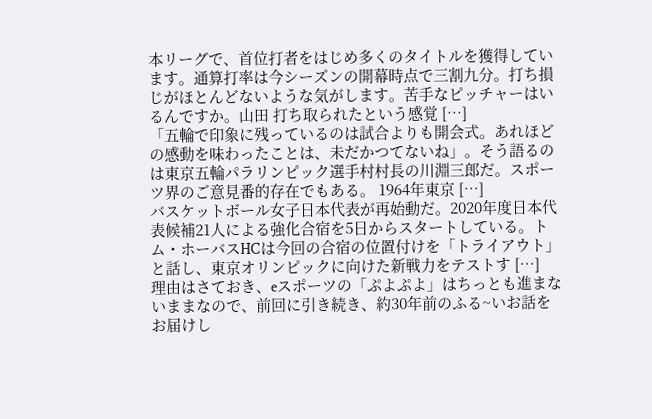本リーグで、首位打者をはじめ多くのタイトルを獲得しています。通算打率は今シーズンの開幕時点で三割九分。打ち損じがほとんどないような気がします。苦手なピッチャーはいるんですか。山田 打ち取られたという感覚 […]
「五輪で印象に残っているのは試合よりも開会式。あれほどの感動を味わったことは、未だかつてないね」。そう語るのは東京五輪パラリンピック選手村村長の川淵三郎だ。スポーツ界のご意見番的存在でもある。 1964年東京 […]
バスケットボール女子日本代表が再始動だ。2020年度日本代表候補21人による強化合宿を5日からスタートしている。トム・ホーバスHCは今回の合宿の位置付けを「トライアウト」と話し、東京オリンピックに向けた新戦力をテストす […]
理由はさておき、eスポーツの「ぷよぷよ」はちっとも進まないままなので、前回に引き続き、約30年前のふる~いお話をお届けし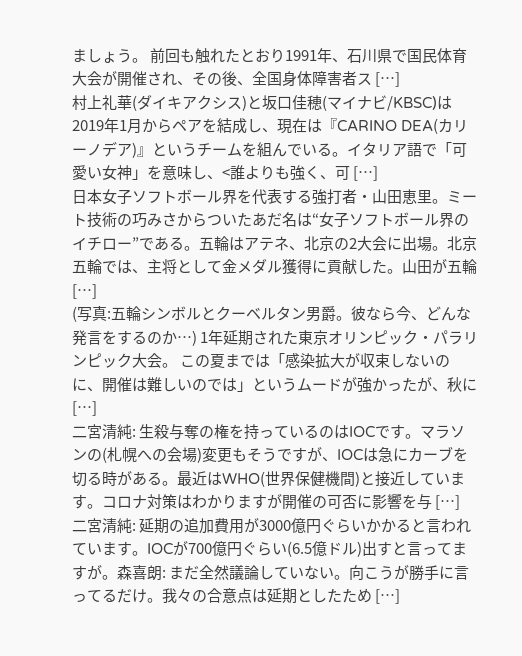ましょう。 前回も触れたとおり1991年、石川県で国民体育大会が開催され、その後、全国身体障害者ス […]
村上礼華(ダイキアクシス)と坂口佳穂(マイナビ/KBSC)は2019年1月からペアを結成し、現在は『CARINO DEA(カリーノデア)』というチームを組んでいる。イタリア語で「可愛い女神」を意味し、<誰よりも強く、可 […]
日本女子ソフトボール界を代表する強打者・山田恵里。ミート技術の巧みさからついたあだ名は“女子ソフトボール界のイチロー”である。五輪はアテネ、北京の2大会に出場。北京五輪では、主将として金メダル獲得に貢献した。山田が五輪 […]
(写真:五輪シンボルとクーベルタン男爵。彼なら今、どんな発言をするのか…) 1年延期された東京オリンピック・パラリンピック大会。 この夏までは「感染拡大が収束しないのに、開催は難しいのでは」というムードが強かったが、秋に […]
二宮清純: 生殺与奪の権を持っているのはIOCです。マラソンの(札幌への会場)変更もそうですが、IOCは急にカーブを切る時がある。最近はWHO(世界保健機間)と接近しています。コロナ対策はわかりますが開催の可否に影響を与 […]
二宮清純: 延期の追加費用が3000億円ぐらいかかると言われています。IOCが700億円ぐらい(6.5億ドル)出すと言ってますが。森喜朗: まだ全然議論していない。向こうが勝手に言ってるだけ。我々の合意点は延期としたため […]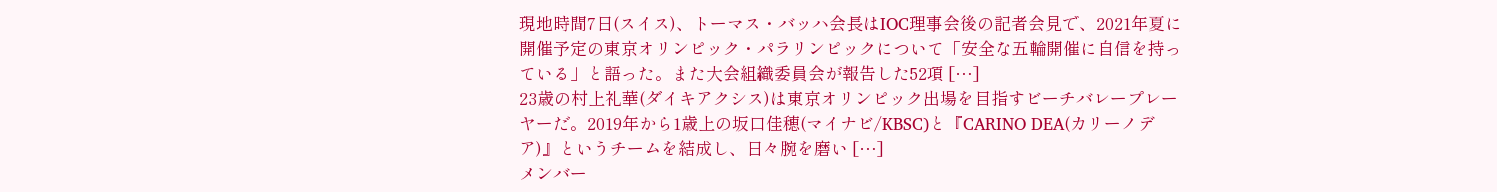現地時間7日(スイス)、トーマス・バッハ会長はIOC理事会後の記者会見で、2021年夏に開催予定の東京オリンピック・パラリンピックについて「安全な五輪開催に自信を持っている」と語った。また大会組織委員会が報告した52項 […]
23歳の村上礼華(ダイキアクシス)は東京オリンピック出場を目指すビーチバレープレーヤーだ。2019年から1歳上の坂口佳穂(マイナビ/KBSC)と『CARINO DEA(カリーノデア)』というチームを結成し、日々腕を磨い […]
メンバー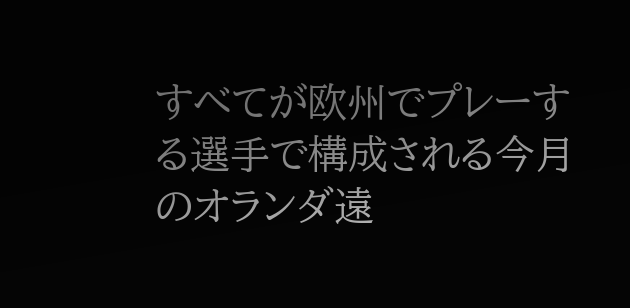すべてが欧州でプレーする選手で構成される今月のオランダ遠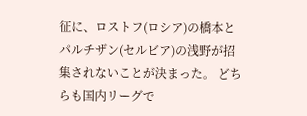征に、ロストフ(ロシア)の橋本とパルチザン(セルビア)の浅野が招集されないことが決まった。 どちらも国内リーグで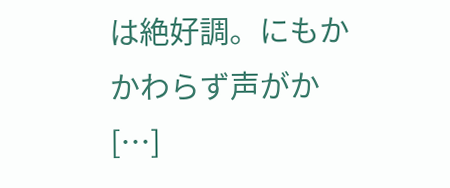は絶好調。にもかかわらず声がか […]